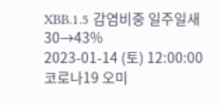XBB.1.5 감염비중 일주일새 30→43%
2023-01-14 (토) 12:00:00
코로나19 오미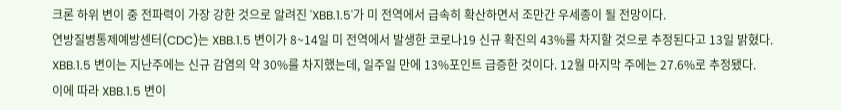크론 하위 변이 중 전파력이 가장 강한 것으로 알려진 'XBB.1.5'가 미 전역에서 급속히 확산하면서 조만간 우세종이 될 전망이다.
연방질병통제예방센터(CDC)는 XBB.1.5 변이가 8~14일 미 전역에서 발생한 코로나19 신규 확진의 43%를 차지할 것으로 추정된다고 13일 밝혔다.
XBB.1.5 변이는 지난주에는 신규 감염의 약 30%를 차지했는데, 일주일 만에 13%포인트 급증한 것이다. 12월 마지막 주에는 27.6%로 추정됐다.
이에 따라 XBB.1.5 변이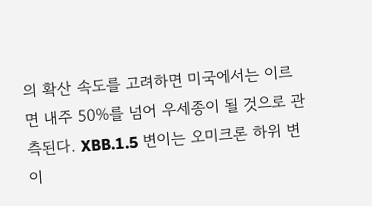의 확산 속도를 고려하면 미국에서는 이르면 내주 50%를 넘어 우세종이 될 것으로 관측된다. XBB.1.5 변이는 오미크론 하위 변이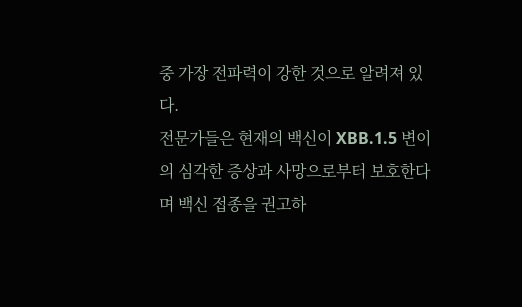중 가장 전파력이 강한 것으로 알려져 있다.
전문가들은 현재의 백신이 XBB.1.5 변이의 심각한 증상과 사망으로부터 보호한다며 백신 접종을 권고하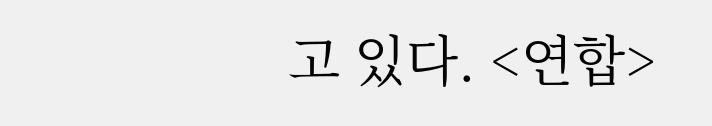고 있다. <연합>